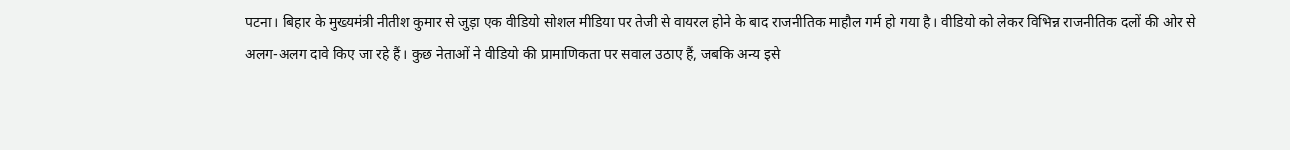पटना। बिहार के मुख्यमंत्री नीतीश कुमार से जुड़ा एक वीडियो सोशल मीडिया पर तेजी से वायरल होने के बाद राजनीतिक माहौल गर्म हो गया है। वीडियो को लेकर विभिन्न राजनीतिक दलों की ओर से अलग-अलग दावे किए जा रहे हैं। कुछ नेताओं ने वीडियो की प्रामाणिकता पर सवाल उठाए हैं, जबकि अन्य इसे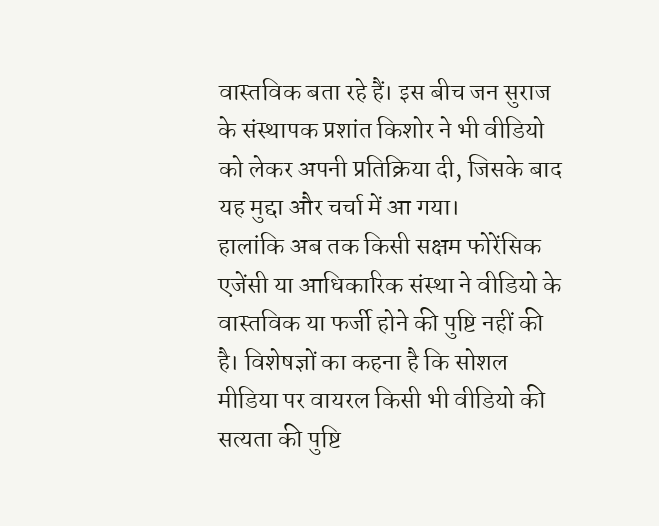वास्तविक बता रहे हैं। इस बीच जन सुराज के संस्थापक प्रशांत किशोर ने भी वीडियो को लेकर अपनी प्रतिक्रिया दी, जिसके बाद यह मुद्दा और चर्चा में आ गया।
हालांकि अब तक किसी सक्षम फोरेंसिक एजेंसी या आधिकारिक संस्था ने वीडियो के वास्तविक या फर्जी होने की पुष्टि नहीं की है। विशेषज्ञों का कहना है कि सोशल मीडिया पर वायरल किसी भी वीडियो की सत्यता की पुष्टि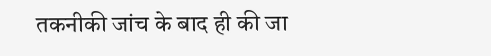तकनीकी जांच के बाद ही की जा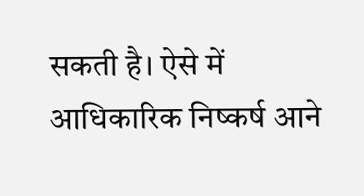सकती है। ऐसे में आधिकारिक निष्कर्ष आने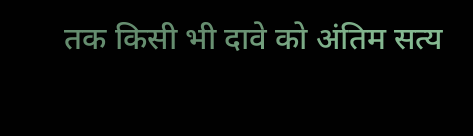तक किसी भी दावे को अंतिम सत्य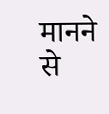मानने से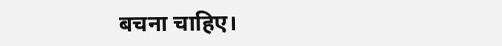बचना चाहिए।